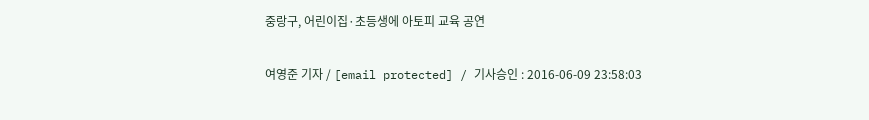중랑구, 어린이집·초등생에 아토피 교육 공연

여영준 기자 / [email protected] / 기사승인 : 2016-06-09 23:58:03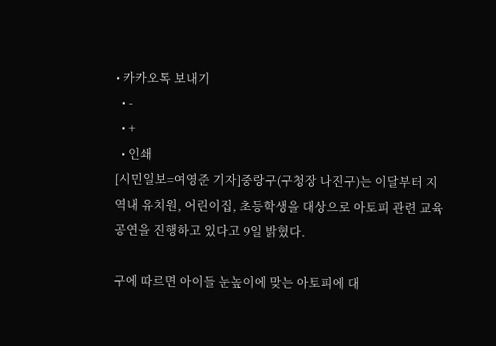• 카카오톡 보내기
  • -
  • +
  • 인쇄
[시민일보=여영준 기자]중랑구(구청장 나진구)는 이달부터 지역내 유치원, 어린이집, 초등학생을 대상으로 아토피 관련 교육 공연을 진행하고 있다고 9일 밝혔다.

구에 따르면 아이들 눈높이에 맞는 아토피에 대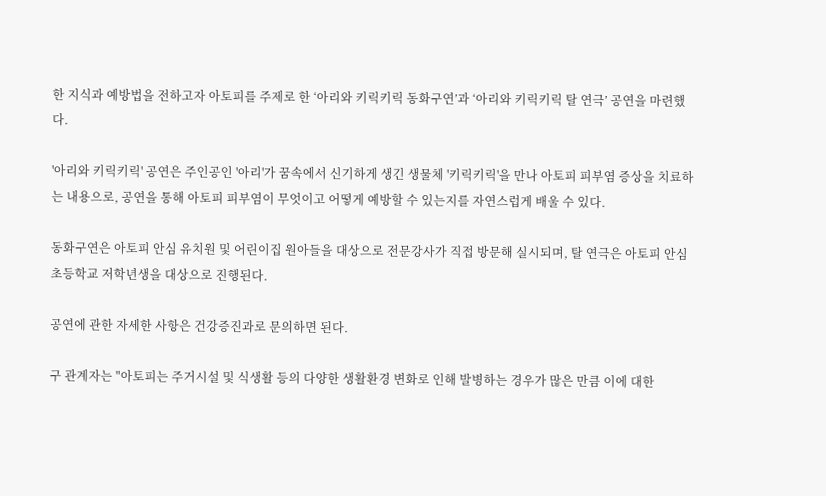한 지식과 예방법을 전하고자 아토피를 주제로 한 ‘아리와 키릭키릭 동화구연’과 ‘아리와 키릭키릭 탈 연극’ 공연을 마련했다.

'아리와 키릭키릭' 공연은 주인공인 '아리'가 꿈속에서 신기하게 생긴 생물체 '키릭키릭'을 만나 아토피 피부염 증상을 치료하는 내용으로, 공연을 통해 아토피 피부염이 무엇이고 어떻게 예방할 수 있는지를 자연스럽게 배울 수 있다.

동화구연은 아토피 안심 유치원 및 어린이집 원아들을 대상으로 전문강사가 직접 방문해 실시되며, 탈 연극은 아토피 안심 초등학교 저학년생을 대상으로 진행된다.

공연에 관한 자세한 사항은 건강증진과로 문의하면 된다.

구 관계자는 "아토피는 주거시설 및 식생활 등의 다양한 생활환경 변화로 인해 발병하는 경우가 많은 만큼 이에 대한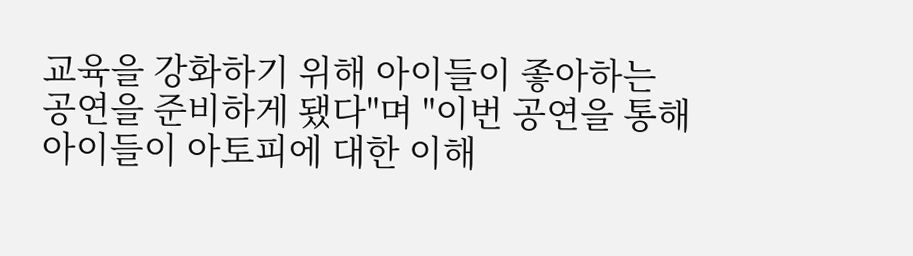교육을 강화하기 위해 아이들이 좋아하는 공연을 준비하게 됐다"며 "이번 공연을 통해 아이들이 아토피에 대한 이해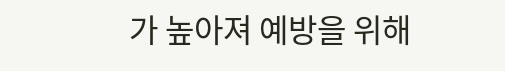가 높아져 예방을 위해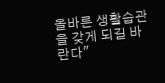올바른 생활습관을 갖게 되길 바란다"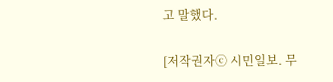고 말했다.

[저작권자ⓒ 시민일보. 무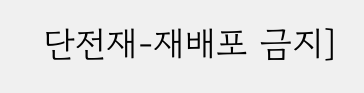단전재-재배포 금지]